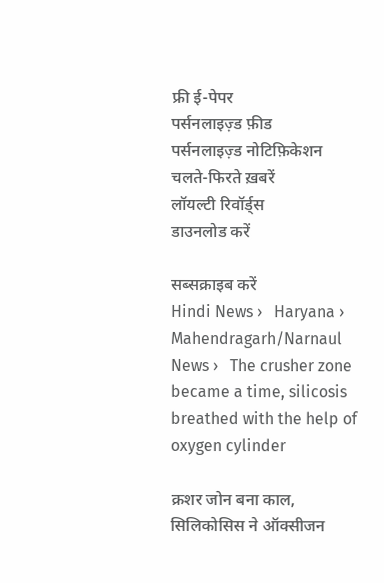फ्री ई-पेपर
पर्सनलाइज़्ड फ़ीड
पर्सनलाइज़्ड नोटिफ़िकेशन
चलते-फिरते ख़बरें
लॉयल्टी रिवॉर्ड्स
डाउनलोड करें

सब्सक्राइब करें
Hindi News ›   Haryana ›   Mahendragarh/Narnaul News ›   The crusher zone became a time, silicosis breathed with the help of oxygen cylinder

क्रशर जोन बना काल, सिलिकोसिस ने ऑक्सीजन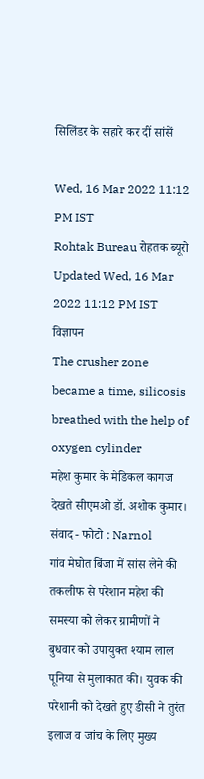सिलिंडर के सहारे कर दीं सांसें

Wed, 16 Mar 2022 11:12 PM IST
Rohtak Bureau रोहतक ब्यूरो
Updated Wed, 16 Mar 2022 11:12 PM IST
विज्ञापन
The crusher zone became a time, silicosis breathed with the help of oxygen cylinder
महेश कुमार के मेडिकल कागज देखते सीएमओ डॉ. अशोक कुमार। संवाद - फोटो : Narnol
गांव मेघोत बिंजा में सांस लेने की तकलीफ से परेशान महेश की समस्या को लेकर ग्रामीणों ने बुधवार को उपायुक्त श्याम लाल पूनिया से मुलाकात की। युवक की परेशानी को देखते हुए डीसी ने तुरंत इलाज व जांच के लिए मुख्य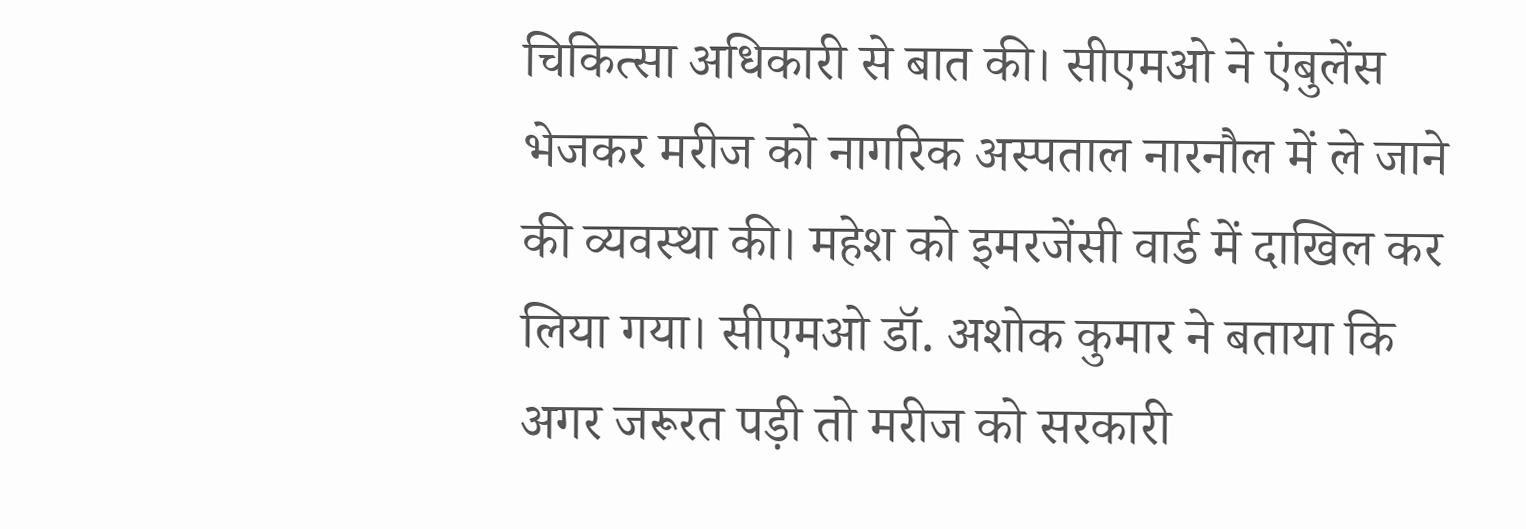चिकित्सा अधिकारी से बात की। सीएमओ ने एंबुलेंस भेजकर मरीज को नागरिक अस्पताल नारनौल में ले जाने की व्यवस्था की। महेश को इमरजेंसी वार्ड में दाखिल कर लिया गया। सीएमओ डॉ. अशोक कुमार ने बताया कि अगर जरूरत पड़ी तो मरीज को सरकारी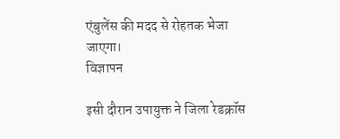एंबुलेंस की मदद से रोहतक भेजा जाएगा।
विज्ञापन

इसी दौरान उपायुक्त ने जिला रेडक्रॉस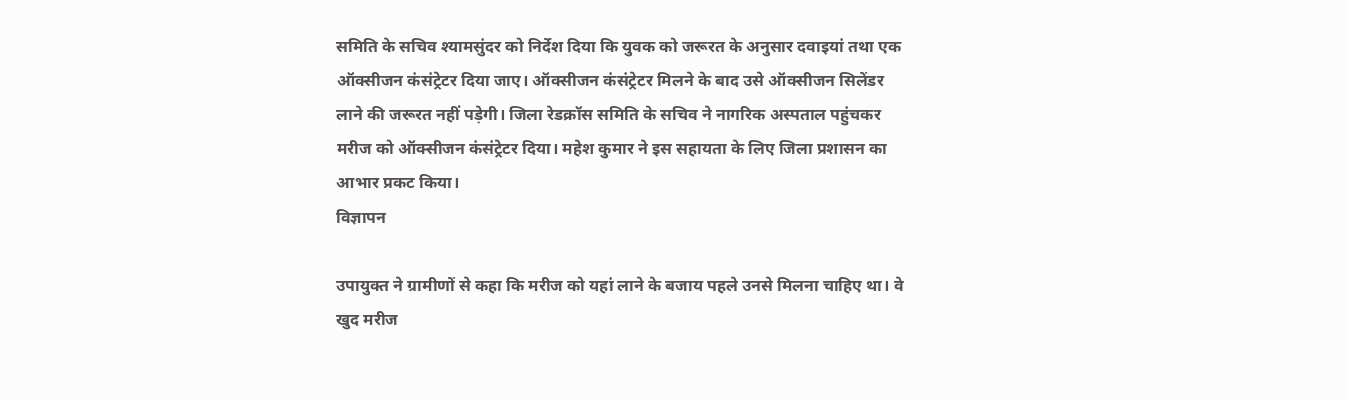समिति के सचिव श्यामसुंदर को निर्देश दिया कि युवक को जरूरत के अनुसार दवाइयां तथा एक ऑक्सीजन कंसंट्रेटर दिया जाए। ऑक्सीजन कंसंट्रेटर मिलने के बाद उसे ऑक्सीजन सिलेंडर लाने की जरूरत नहीं पड़ेगी। जिला रेडक्रॉस समिति के सचिव ने नागरिक अस्पताल पहुंचकर मरीज को ऑक्सीजन कंसंट्रेटर दिया। महेश कुमार ने इस सहायता के लिए जिला प्रशासन का आभार प्रकट किया।
विज्ञापन

उपायुक्त ने ग्रामीणों से कहा कि मरीज को यहां लाने के बजाय पहले उनसे मिलना चाहिए था। वे खुद मरीज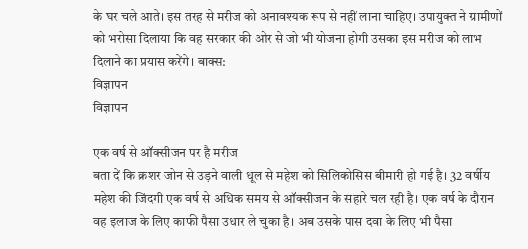के घर चले आते। इस तरह से मरीज को अनावश्यक रूप से नहीं लाना चाहिए। उपायुक्त ने ग्रामीणों को भरोसा दिलाया कि वह सरकार की ओर से जो भी योजना होगी उसका इस मरीज को लाभ दिलाने का प्रयास करेंगे। बाक्स:
विज्ञापन
विज्ञापन

एक वर्ष से ऑक्सीजन पर है मरीज
बता दें कि क्रशर जोन से उड़ने वाली धूल से महेश को सिलिकोसिस बीमारी हो गई है। 32 वर्षीय महेश की जिंदगी एक वर्ष से अधिक समय से ऑक्सीजन के सहारे चल रही है। एक वर्ष के दौरान वह इलाज के लिए काफी पैसा उधार ले चुका है। अब उसके पास दवा के लिए भी पैसा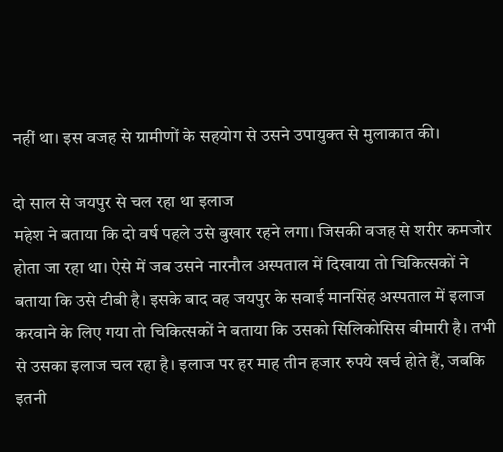नहीं था। इस वजह से ग्रामीणों के सहयोग से उसने उपायुक्त से मुलाकात की।

दो साल से जयपुर से चल रहा था इलाज
महेश ने बताया कि दो वर्ष पहले उसे बुखार रहने लगा। जिसकी वजह से शरीर कमजोर होता जा रहा था। ऐसे में जब उसने नारनौल अस्पताल में दिखाया तो चिकित्सकों ने बताया कि उसे टीबी है। इसके बाद वह जयपुर के सवाई मानसिंह अस्पताल में इलाज करवाने के लिए गया तो चिकित्सकों ने बताया कि उसको सिलिकोसिस बीमारी है। तभी से उसका इलाज चल रहा है। इलाज पर हर माह तीन हजार रुपये खर्च होते हैं, जबकि इतनी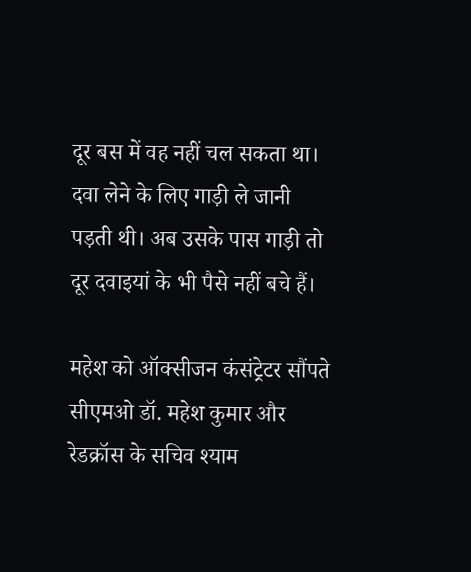दूर बस में वह नहीं चल सकता था। दवा लेने के लिए गाड़ी ले जानी पड़ती थी। अब उसके पास गाड़ी तो दूर दवाइयां के भी पैसे नहीं बचे हैं।

महेश को ऑक्सीजन कंसंट्रेटर सौंपते सीएमओ डॉ. महेश कुमार और रेडक्रॉस के सचिव श्याम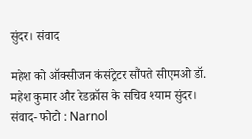सुंदर। संवाद

महेश को ऑक्सीजन कंसंट्रेटर सौंपते सीएमओ डॉ. महेश कुमार और रेडक्रॉस के सचिव श्याम सुंदर। संवाद- फोटो : Narnol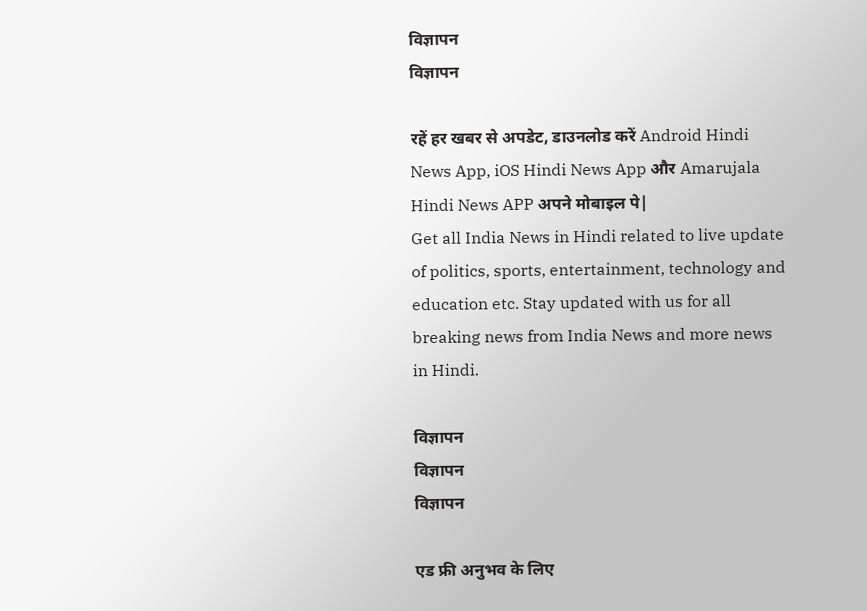विज्ञापन
विज्ञापन

रहें हर खबर से अपडेट, डाउनलोड करें Android Hindi News App, iOS Hindi News App और Amarujala Hindi News APP अपने मोबाइल पे|
Get all India News in Hindi related to live update of politics, sports, entertainment, technology and education etc. Stay updated with us for all breaking news from India News and more news in Hindi.

विज्ञापन
विज्ञापन
विज्ञापन

एड फ्री अनुभव के लिए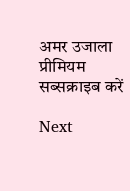अमर उजाला प्रीमियम सब्सक्राइब करें

Next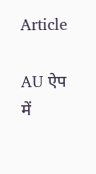Article

AU ऐप में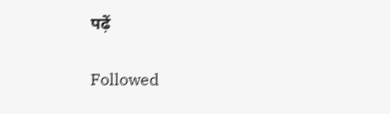पढ़ें

Followed